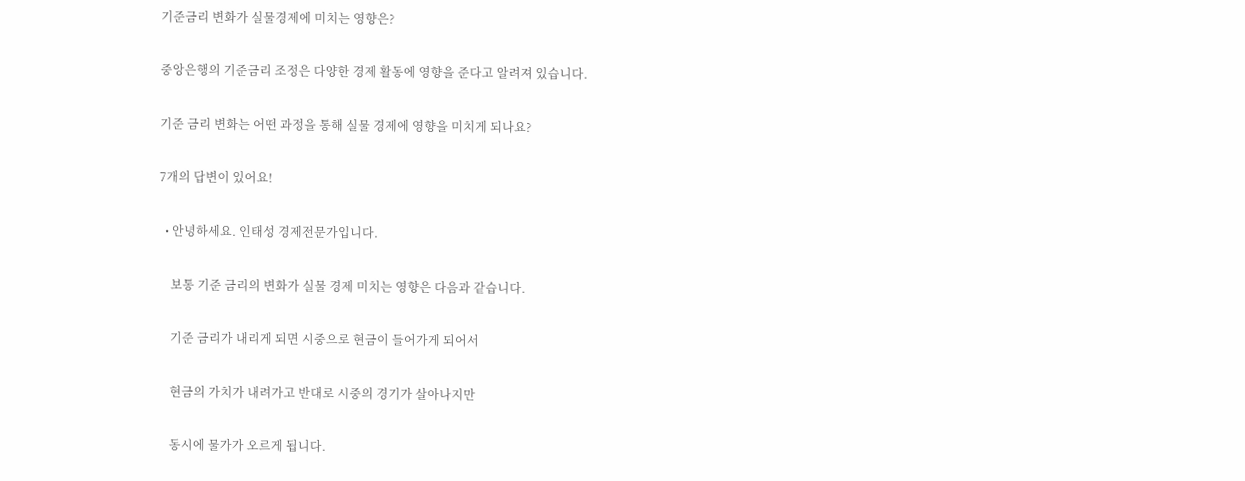기준금리 변화가 실물경제에 미치는 영향은?

중앙은행의 기준금리 조정은 다양한 경제 활동에 영향을 준다고 알려져 있습니다.

기준 금리 변화는 어떤 과정을 통해 실물 경제에 영향을 미치게 되나요?

7개의 답변이 있어요!

  • 안녕하세요. 인태성 경제전문가입니다.

    보통 기준 금리의 변화가 실물 경제 미치는 영향은 다음과 같습니다.

    기준 금리가 내리게 되면 시중으로 현금이 들어가게 되어서

    현금의 가치가 내려가고 반대로 시중의 경기가 살아나지만

    동시에 물가가 오르게 됩니다.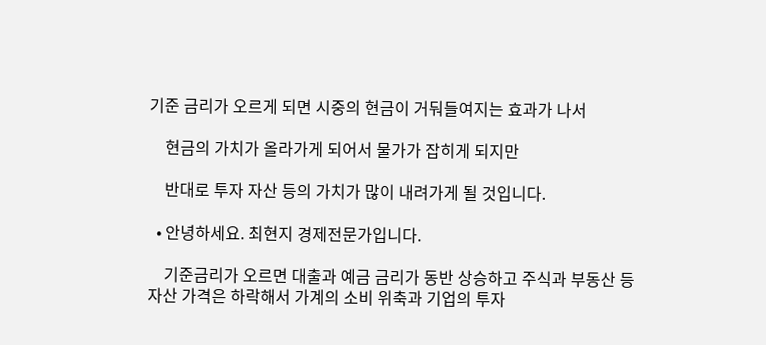기준 금리가 오르게 되면 시중의 현금이 거둬들여지는 효과가 나서

    현금의 가치가 올라가게 되어서 물가가 잡히게 되지만

    반대로 투자 자산 등의 가치가 많이 내려가게 될 것입니다.

  • 안녕하세요. 최현지 경제전문가입니다.

    기준금리가 오르면 대출과 예금 금리가 동반 상승하고 주식과 부동산 등 자산 가격은 하락해서 가계의 소비 위축과 기업의 투자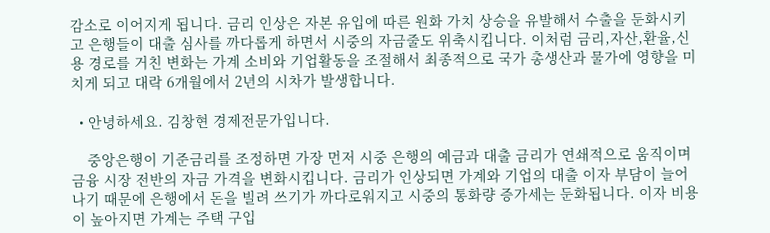감소로 이어지게 됩니다. 금리 인상은 자본 유입에 따른 원화 가치 상승을 유발해서 수출을 둔화시키고 은행들이 대출 심사를 까다롭게 하면서 시중의 자금줄도 위축시킵니다. 이처럼 금리,자산,환율,신용 경로를 거친 변화는 가계 소비와 기업활동을 조절해서 최종적으로 국가 총생산과 물가에 영향을 미치게 되고 대락 6개월에서 2년의 시차가 발생합니다.

  • 안녕하세요. 김창현 경제전문가입니다.

    중앙은행이 기준금리를 조정하면 가장 먼저 시중 은행의 예금과 대출 금리가 연쇄적으로 움직이며 금융 시장 전반의 자금 가격을 변화시킵니다. 금리가 인상되면 가계와 기업의 대출 이자 부담이 늘어나기 때문에 은행에서 돈을 빌려 쓰기가 까다로워지고 시중의 통화량 증가세는 둔화됩니다. 이자 비용이 높아지면 가계는 주택 구입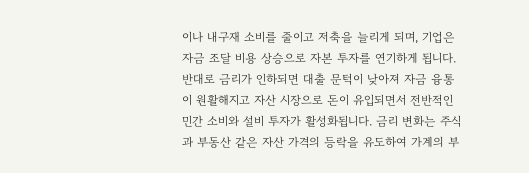이나 내구재 소비를 줄이고 저축을 늘리게 되며, 기업은 자금 조달 비용 상승으로 자본 투자를 연기하게 됩니다. 반대로 금리가 인하되면 대출 문턱이 낮아져 자금 융통이 원활해지고 자산 시장으로 돈이 유입되면서 전반적인 민간 소비와 설비 투자가 활성화됩니다. 금리 변화는 주식과 부동산 같은 자산 가격의 등락을 유도하여 가계의 부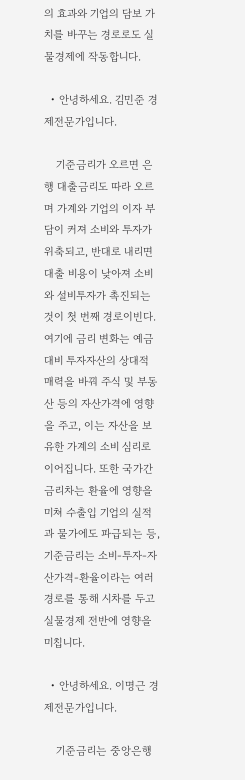의 효과와 기업의 담보 가치를 바꾸는 경로로도 실물경제에 작동합니다.

  • 안녕하세요. 김민준 경제전문가입니다.

    기준금리가 오르면 은행 대출금리도 따라 오르며 가계와 기업의 이자 부담이 커져 소비와 투자가 위축되고, 반대로 내리면 대출 비용이 낮아져 소비와 설비투자가 촉진되는 것이 첫 번째 경로이빈다. 여기에 금리 변화는 예금 대비 투자자산의 상대적 매력을 바꿔 주식 및 부동산 등의 자산가격에 영향을 주고, 이는 자산을 보유한 가계의 소비 심리로 이어집니다. 또한 국가간 금리차는 환율에 영향을 미쳐 수출입 기업의 실적과 물가에도 파급되는 등, 기준금리는 소비-투자-자산가격-환율이라는 여러 경로를 통해 시차를 두고 실물경제 전반에 영향을 미칩니다.

  • 안녕하세요. 이명근 경제전문가입니다.

    기준금리는 중앙은행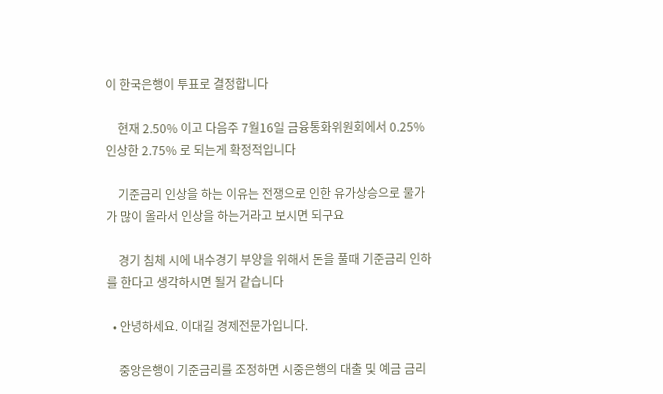이 한국은행이 투표로 결정합니다

    현재 2.50% 이고 다음주 7월16일 금융통화위원회에서 0.25% 인상한 2.75% 로 되는게 확정적입니다

    기준금리 인상을 하는 이유는 전쟁으로 인한 유가상승으로 물가가 많이 올라서 인상을 하는거라고 보시면 되구요

    경기 침체 시에 내수경기 부양을 위해서 돈을 풀때 기준금리 인하를 한다고 생각하시면 될거 같습니다

  • 안녕하세요. 이대길 경제전문가입니다.

    중앙은행이 기준금리를 조정하면 시중은행의 대출 및 예금 금리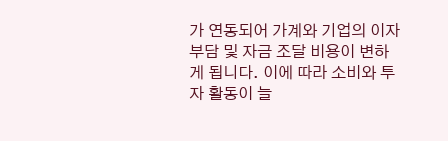가 연동되어 가계와 기업의 이자 부담 및 자금 조달 비용이 변하게 됩니다. 이에 따라 소비와 투자 활동이 늘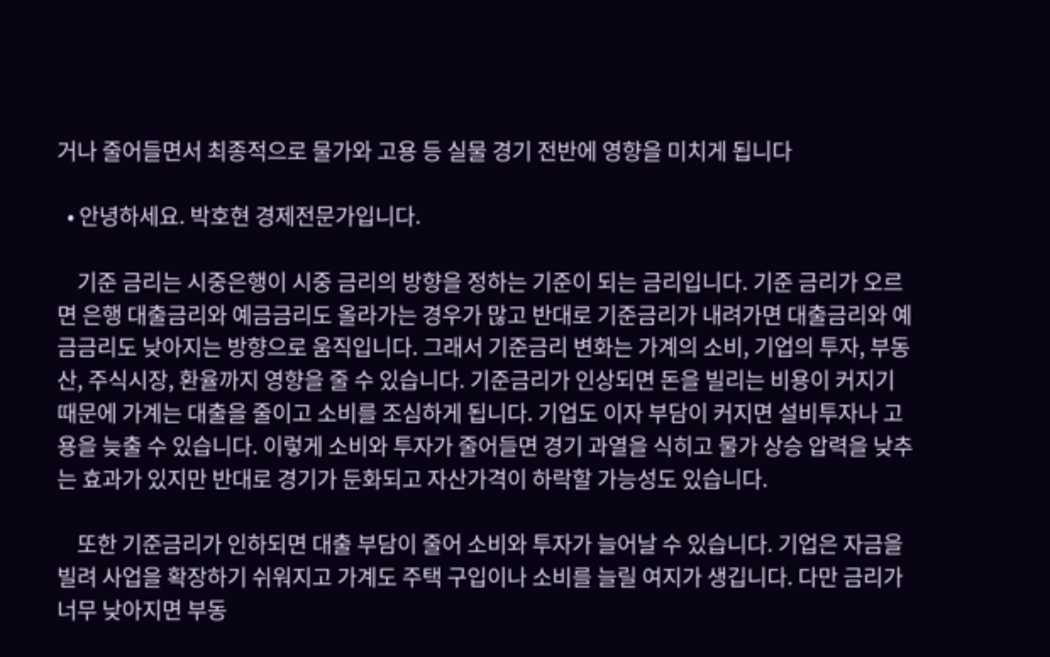거나 줄어들면서 최종적으로 물가와 고용 등 실물 경기 전반에 영향을 미치게 됩니다

  • 안녕하세요. 박호현 경제전문가입니다.

    기준 금리는 시중은행이 시중 금리의 방향을 정하는 기준이 되는 금리입니다. 기준 금리가 오르면 은행 대출금리와 예금금리도 올라가는 경우가 많고 반대로 기준금리가 내려가면 대출금리와 예금금리도 낮아지는 방향으로 움직입니다. 그래서 기준금리 변화는 가계의 소비, 기업의 투자, 부동산, 주식시장, 환율까지 영향을 줄 수 있습니다. 기준금리가 인상되면 돈을 빌리는 비용이 커지기 때문에 가계는 대출을 줄이고 소비를 조심하게 됩니다. 기업도 이자 부담이 커지면 설비투자나 고용을 늦출 수 있습니다. 이렇게 소비와 투자가 줄어들면 경기 과열을 식히고 물가 상승 압력을 낮추는 효과가 있지만 반대로 경기가 둔화되고 자산가격이 하락할 가능성도 있습니다.

    또한 기준금리가 인하되면 대출 부담이 줄어 소비와 투자가 늘어날 수 있습니다. 기업은 자금을 빌려 사업을 확장하기 쉬워지고 가계도 주택 구입이나 소비를 늘릴 여지가 생깁니다. 다만 금리가 너무 낮아지면 부동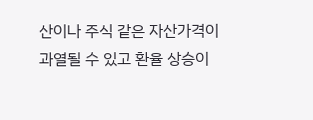산이나 주식 같은 자산가격이 과열될 수 있고 환율 상승이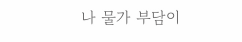나 물가 부담이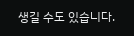생길 수도 있습니다.